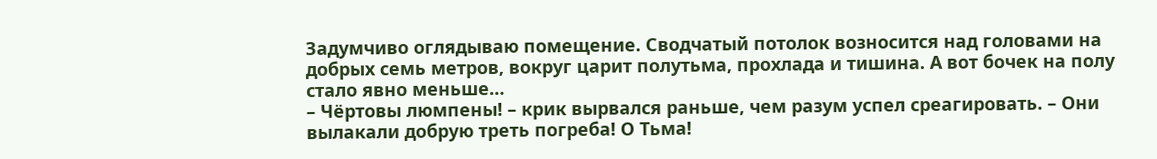Задумчиво оглядываю помещение. Сводчатый потолок возносится над головами на добрых семь метров, вокруг царит полутьма, прохлада и тишина. А вот бочек на полу стало явно меньше…
– Чёртовы люмпены! – крик вырвался раньше, чем разум успел среагировать. – Они вылакали добрую треть погреба! О Тьма!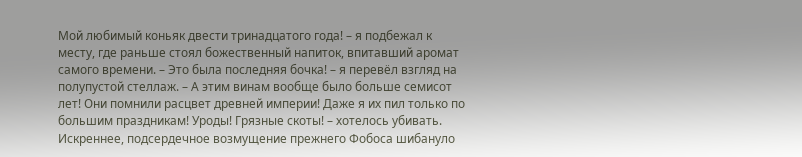Мой любимый коньяк двести тринадцатого года! – я подбежал к месту, где раньше стоял божественный напиток, впитавший аромат самого времени. – Это была последняя бочка! – я перевёл взгляд на полупустой стеллаж. – А этим винам вообще было больше семисот лет! Они помнили расцвет древней империи! Даже я их пил только по большим праздникам! Уроды! Грязные скоты! – хотелось убивать.
Искреннее, подсердечное возмущение прежнего Фобоса шибануло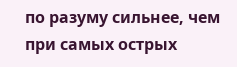по разуму сильнее, чем при самых острых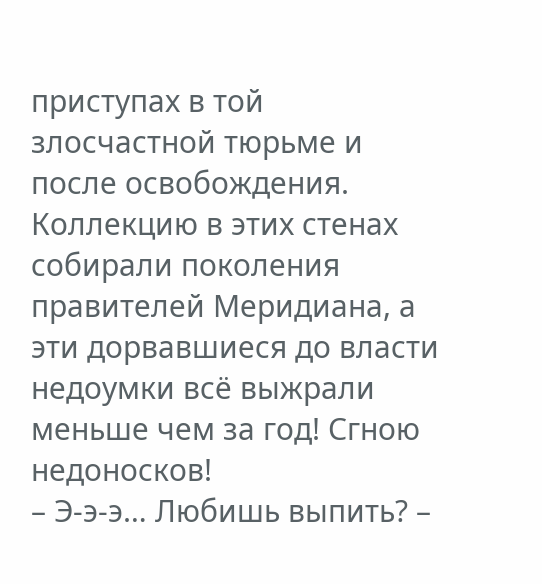приступах в той злосчастной тюрьме и после освобождения. Коллекцию в этих стенах собирали поколения правителей Меридиана, а эти дорвавшиеся до власти недоумки всё выжрали меньше чем за год! Сгною недоносков!
– Э-э-э… Любишь выпить? –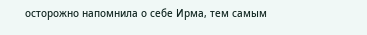осторожно напомнила о себе Ирма, тем самым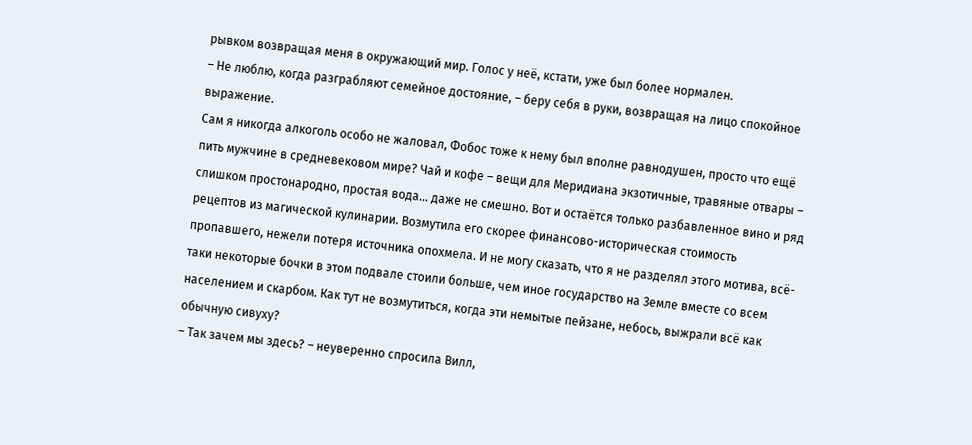рывком возвращая меня в окружающий мир. Голос у неё, кстати, уже был более нормален.
– Не люблю, когда разграбляют семейное достояние, – беру себя в руки, возвращая на лицо спокойное выражение.
Сам я никогда алкоголь особо не жаловал, Фобос тоже к нему был вполне равнодушен, просто что ещё пить мужчине в средневековом мире? Чай и кофе – вещи для Меридиана экзотичные, травяные отвары – слишком простонародно, простая вода… даже не смешно. Вот и остаётся только разбавленное вино и ряд рецептов из магической кулинарии. Возмутила его скорее финансово-историческая стоимость пропавшего, нежели потеря источника опохмела. И не могу сказать, что я не разделял этого мотива, всё-таки некоторые бочки в этом подвале стоили больше, чем иное государство на Земле вместе со всем населением и скарбом. Как тут не возмутиться, когда эти немытые пейзане, небось, выжрали всё как обычную сивуху?
– Так зачем мы здесь? – неуверенно спросила Вилл,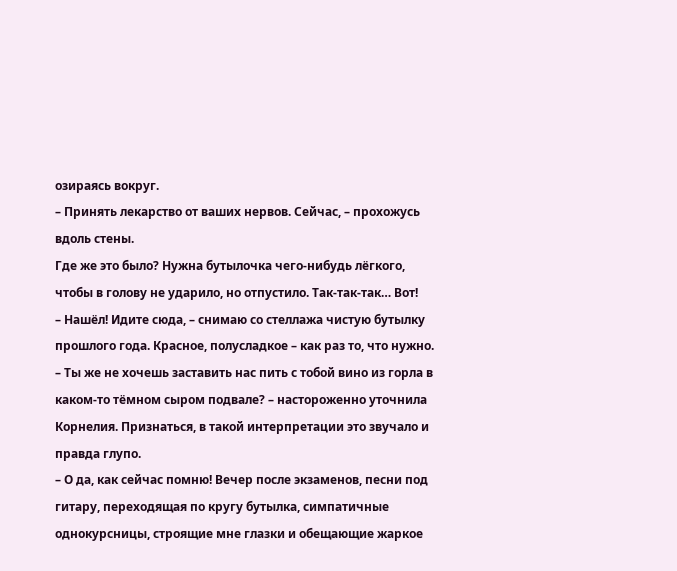озираясь вокруг.
– Принять лекарство от ваших нервов. Сейчас, – прохожусь вдоль стены.
Где же это было? Нужна бутылочка чего-нибудь лёгкого, чтобы в голову не ударило, но отпустило. Так-так-так… Вот!
– Нашёл! Идите сюда, – снимаю со стеллажа чистую бутылку прошлого года. Красное, полусладкое – как раз то, что нужно.
– Ты же не хочешь заставить нас пить с тобой вино из горла в каком-то тёмном сыром подвале? – настороженно уточнила Корнелия. Признаться, в такой интерпретации это звучало и правда глупо.
– О да, как сейчас помню! Вечер после экзаменов, песни под гитару, переходящая по кругу бутылка, симпатичные однокурсницы, строящие мне глазки и обещающие жаркое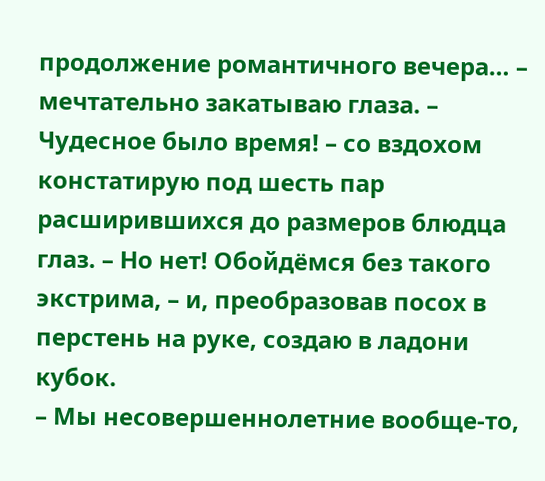продолжение романтичного вечера… – мечтательно закатываю глаза. – Чудесное было время! – со вздохом констатирую под шесть пар расширившихся до размеров блюдца глаз. – Но нет! Обойдёмся без такого экстрима, – и, преобразовав посох в перстень на руке, создаю в ладони кубок.
– Мы несовершеннолетние вообще-то,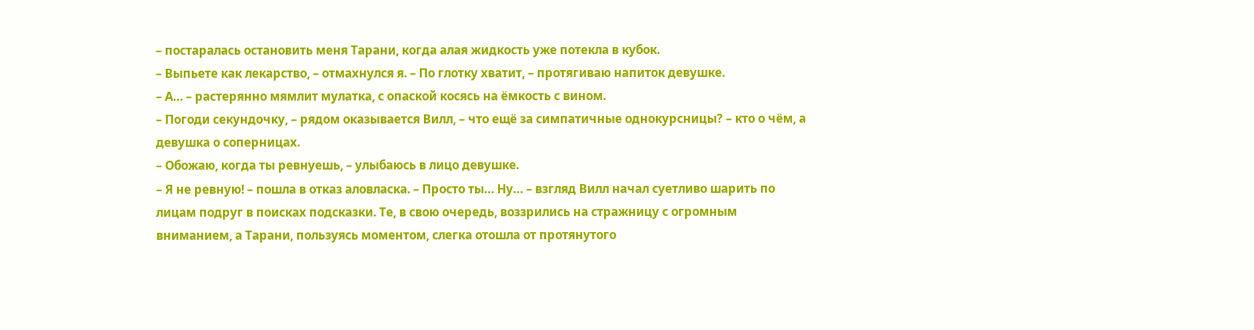– постаралась остановить меня Тарани, когда алая жидкость уже потекла в кубок.
– Выпьете как лекарство, – отмахнулся я. – По глотку хватит, – протягиваю напиток девушке.
– А… – растерянно мямлит мулатка, с опаской косясь на ёмкость с вином.
– Погоди секундочку, – рядом оказывается Вилл, – что ещё за симпатичные однокурсницы? – кто о чём, а девушка о соперницах.
– Обожаю, когда ты ревнуешь, – улыбаюсь в лицо девушке.
– Я не ревную! – пошла в отказ аловласка. – Просто ты… Ну… – взгляд Вилл начал суетливо шарить по лицам подруг в поисках подсказки. Те, в свою очередь, воззрились на стражницу с огромным вниманием, а Тарани, пользуясь моментом, слегка отошла от протянутого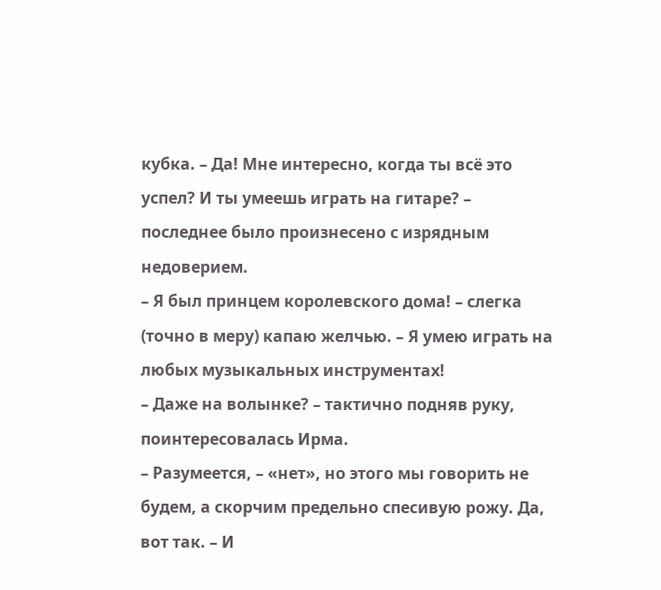кубка. – Да! Мне интересно, когда ты всё это успел? И ты умеешь играть на гитаре? – последнее было произнесено с изрядным недоверием.
– Я был принцем королевского дома! – слегка (точно в меру) капаю желчью. – Я умею играть на любых музыкальных инструментах!
– Даже на волынке? – тактично подняв руку, поинтересовалась Ирма.
– Разумеется, – «нет», но этого мы говорить не будем, а скорчим предельно спесивую рожу. Да, вот так. – И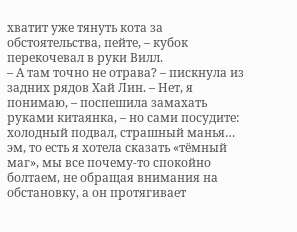хватит уже тянуть кота за обстоятельства, пейте, – кубок перекочевал в руки Вилл.
– А там точно не отрава? – пискнула из задних рядов Хай Лин. – Нет, я понимаю, – поспешила замахать руками китаянка, – но сами посудите: холодный подвал, страшный манья… эм, то есть я хотела сказать «тёмный маг», мы все почему-то спокойно болтаем, не обращая внимания на обстановку, а он протягивает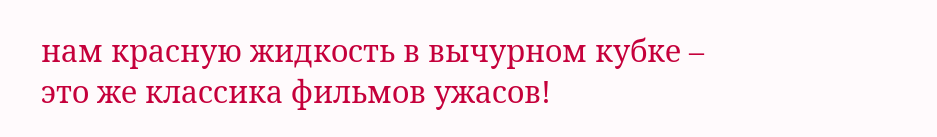нам красную жидкость в вычурном кубке – это же классика фильмов ужасов!